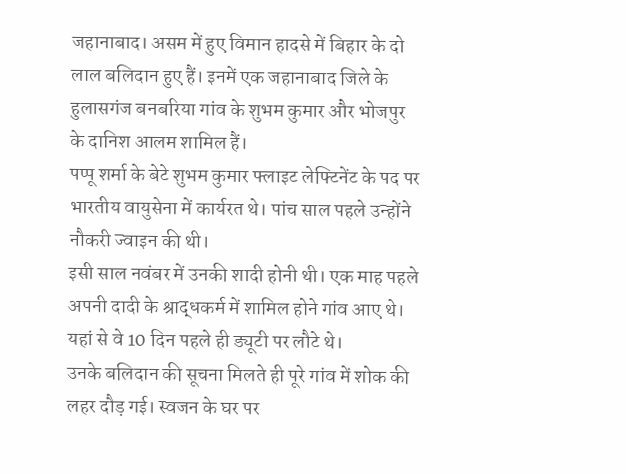जहानाबाद। असम में हुए विमान हादसे में बिहार के दो लाल बलिदान हुए हैं। इनमें एक जहानाबाद जिले के हुलासगंज बनबरिया गांव के शुभम कुमार और भोजपुर के दानिश आलम शामिल हैं।
पप्पू शर्मा के बेटे शुभम कुमार फ्लाइट लेफ्टिनेंट के पद पर भारतीय वायुसेना में कार्यरत थे। पांच साल पहले उन्होंने नौकरी ज्वाइन की थी।
इसी साल नवंबर में उनकी शादी होनी थी। एक माह पहले अपनी दादी के श्राद्धकर्म में शामिल होने गांव आए थे। यहां से वे 10 दिन पहले ही ड्यूटी पर लौटे थे।
उनके बलिदान की सूचना मिलते ही पूरे गांव में शोक की लहर दौड़ गई। स्वजन के घर पर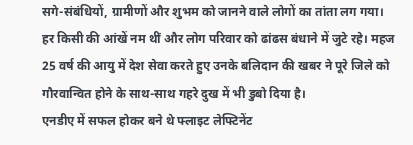सगे-संबंधियों, ग्रामीणों और शुभम को जानने वाले लोगों का तांता लग गया।
हर किसी की आंखें नम थीं और लोग परिवार को ढांढस बंधाने में जुटे रहे। महज 25 वर्ष की आयु में देश सेवा करते हुए उनके बलिदान की खबर ने पूरे जिले को गौरवान्वित होने के साथ-साथ गहरे दुख में भी डुबो दिया है।
एनडीए में सफल होकर बने थे फ्लाइट लेफ्टिनेंट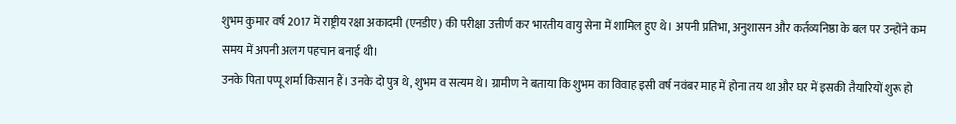शुभम कुमार वर्ष 2017 में राष्ट्रीय रक्षा अकादमी (एनडीए) की परीक्षा उत्तीर्ण कर भारतीय वायु सेना में शामिल हुए थे। अपनी प्रतिभा, अनुशासन और कर्तव्यनिष्ठा के बल पर उन्होंने कम समय में अपनी अलग पहचान बनाई थी।
उनके पिता पप्पू शर्मा किसान हैं। उनके दो पुत्र थे, शुभम व सत्यम थे। ग्रामीण ने बताया कि शुभम का विवाह इसी वर्ष नवंबर माह में होना तय था और घर में इसकी तैयारियों शुरू हो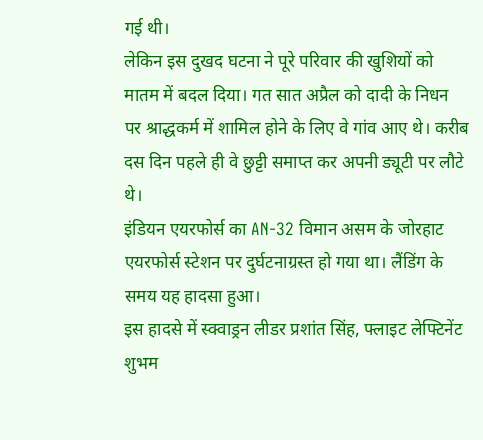गई थी।
लेकिन इस दुखद घटना ने पूरे परिवार की खुशियों को मातम में बदल दिया। गत सात अप्रैल को दादी के निधन पर श्राद्धकर्म में शामिल होने के लिए वे गांव आए थे। करीब दस दिन पहले ही वे छुट्टी समाप्त कर अपनी ड्यूटी पर लौटे थे।
इंडियन एयरफोर्स का AN-32 विमान असम के जोरहाट एयरफोर्स स्टेशन पर दुर्घटनाग्रस्त हो गया था। लैंडिंग के समय यह हादसा हुआ।
इस हादसे में स्क्वाड्रन लीडर प्रशांत सिंह, फ्लाइट लेफ्टिनेंट शुभम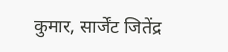कुमार, सार्जेंट जितेंद्र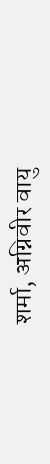शर्मा, अग्निवीर वायु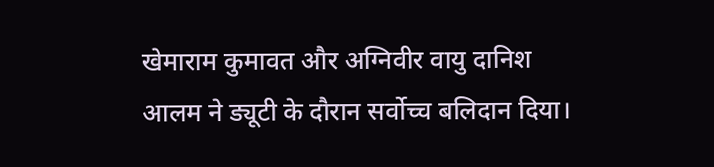खेमाराम कुमावत और अग्निवीर वायु दानिश आलम ने ड्यूटी के दौरान सर्वोच्च बलिदान दिया।